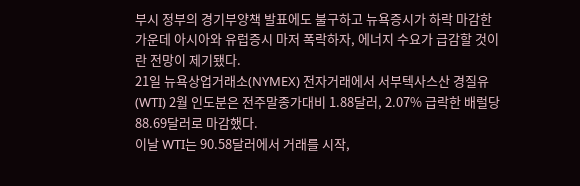부시 정부의 경기부양책 발표에도 불구하고 뉴욕증시가 하락 마감한 가운데 아시아와 유럽증시 마저 폭락하자, 에너지 수요가 급감할 것이란 전망이 제기됐다.
21일 뉴욕상업거래소(NYMEX) 전자거래에서 서부텍사스산 경질유(WTI) 2월 인도분은 전주말종가대비 1.88달러, 2.07% 급락한 배럴당 88.69달러로 마감했다.
이날 WTI는 90.58달러에서 거래를 시작,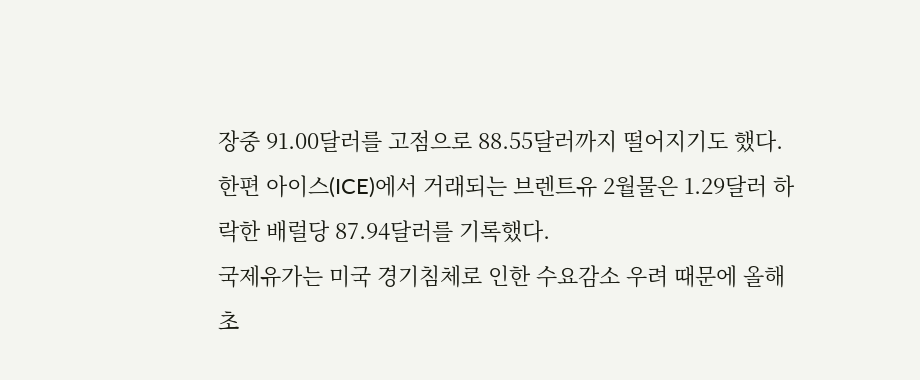장중 91.00달러를 고점으로 88.55달러까지 떨어지기도 했다.
한편 아이스(ICE)에서 거래되는 브렌트유 2월물은 1.29달러 하락한 배럴당 87.94달러를 기록했다.
국제유가는 미국 경기침체로 인한 수요감소 우려 때문에 올해 초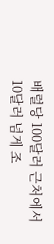배럴당 100달러 근처에서 10달러 넘게 조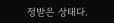정받은 상태다.